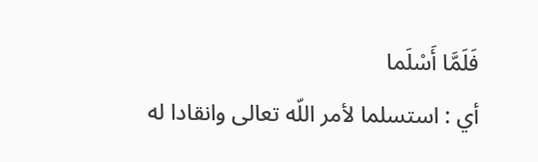فَلَمَّا أَسْلَما
أي : استسلما لأمر اللّه تعالى وانقادا له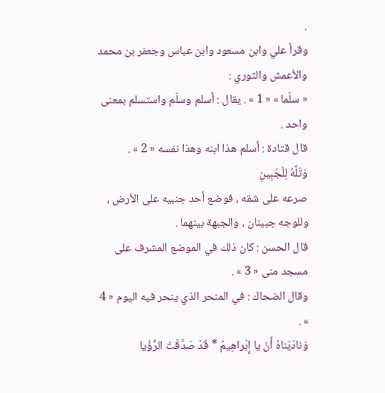.
وقرأ علي وابن مسعود وابن عباس وجعفر بن محمد والأعمش والثوري :
« سلّما » « 1 » . يقال : أسلم وسلّم واستسلم بمعنى واحد .
قال قتادة : أسلم هذا ابنه وهذا نفسه « 2 » .
وَتَلَّهُ لِلْجَبِينِ
صرعه على شقه ، فوضع أحد جنبيه على الأرض ، وللوجه جبينان ، والجبهة بينهما .
قال الحسن : كان ذلك في الموضع المشرف على مسجد منى « 3 » .
وقال الضحاك : في المنحر الذي ينحر فيه اليوم « 4 » .
وَنادَيْناهُ أَنْ يا إِبْراهِيمُ * قَدْ صَدَّقْتَ الرُّؤْيا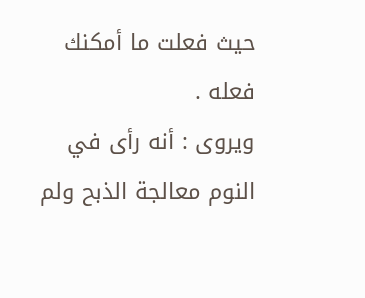حيث فعلت ما أمكنك فعله .
ويروى : أنه رأى في النوم معالجة الذبح ولم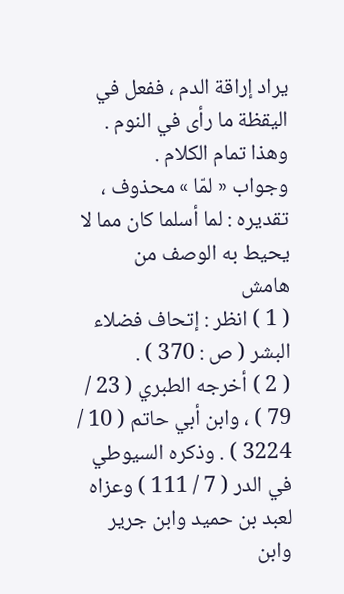يراد إراقة الدم ، ففعل في اليقظة ما رأى في النوم . وهذا تمام الكلام .
وجواب « لمّا » محذوف ، تقديره : لما أسلما كان مما لا يحيط به الوصف من
هامش
( 1 ) انظر : إتحاف فضلاء البشر ( ص : 370 ) .
( 2 ) أخرجه الطبري ( 23 / 79 ) ، وابن أبي حاتم ( 10 / 3224 ) . وذكره السيوطي في الدر ( 7 / 111 ) وعزاه لعبد بن حميد وابن جرير وابن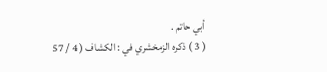أبي حاتم .
( 3 ) ذكره الزمخشري في : الكشاف ( 4 / 57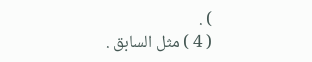) .
( 4 ) مثل السابق .